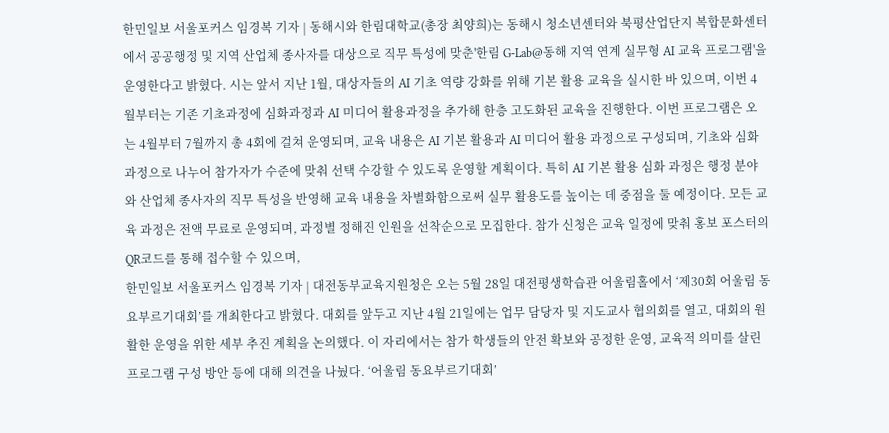한민일보 서울포커스 임경복 기자 | 동해시와 한림대학교(총장 최양희)는 동해시 청소년센터와 북평산업단지 복합문화센터에서 공공행정 및 지역 산업체 종사자를 대상으로 직무 특성에 맞춘'한림 G-Lab@동해 지역 연계 실무형 AI 교육 프로그램'을 운영한다고 밝혔다. 시는 앞서 지난 1월, 대상자들의 AI 기초 역량 강화를 위해 기본 활용 교육을 실시한 바 있으며, 이번 4월부터는 기존 기초과정에 심화과정과 AI 미디어 활용과정을 추가해 한층 고도화된 교육을 진행한다. 이번 프로그램은 오는 4월부터 7월까지 총 4회에 걸쳐 운영되며, 교육 내용은 AI 기본 활용과 AI 미디어 활용 과정으로 구성되며, 기초와 심화 과정으로 나누어 참가자가 수준에 맞춰 선택 수강할 수 있도록 운영할 계획이다. 특히 AI 기본 활용 심화 과정은 행정 분야와 산업체 종사자의 직무 특성을 반영해 교육 내용을 차별화함으로써 실무 활용도를 높이는 데 중점을 둘 예정이다. 모든 교육 과정은 전액 무료로 운영되며, 과정별 정해진 인원을 선착순으로 모집한다. 참가 신청은 교육 일정에 맞춰 홍보 포스터의 QR코드를 통해 접수할 수 있으며,
한민일보 서울포커스 임경복 기자 | 대전동부교육지원청은 오는 5월 28일 대전평생학습관 어울림홀에서 ‘제30회 어울림 동요부르기대회’를 개최한다고 밝혔다. 대회를 앞두고 지난 4월 21일에는 업무 담당자 및 지도교사 협의회를 열고, 대회의 원활한 운영을 위한 세부 추진 계획을 논의했다. 이 자리에서는 참가 학생들의 안전 확보와 공정한 운영, 교육적 의미를 살린 프로그램 구성 방안 등에 대해 의견을 나눴다. ‘어울림 동요부르기대회’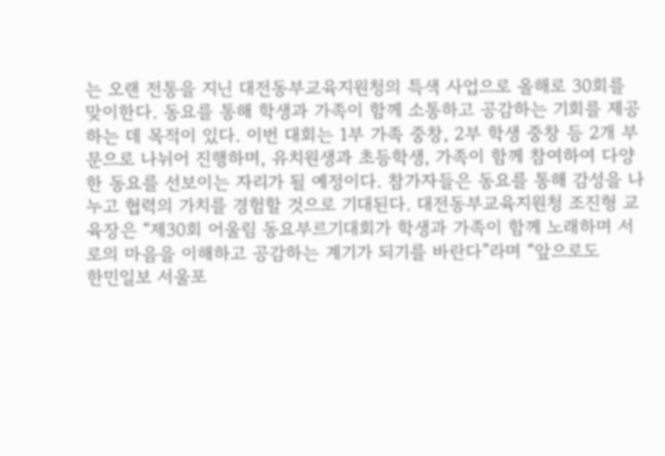는 오랜 전통을 지닌 대전동부교육지원청의 특색 사업으로 올해로 30회를 맞이한다. 동요를 통해 학생과 가족이 함께 소통하고 공감하는 기회를 제공하는 데 목적이 있다. 이번 대회는 1부 가족 중창, 2부 학생 중창 등 2개 부문으로 나뉘어 진행하며, 유치원생과 초등학생, 가족이 함께 참여하여 다양한 동요를 선보이는 자리가 될 예정이다. 참가자들은 동요를 통해 감성을 나누고 협력의 가치를 경험할 것으로 기대된다. 대전동부교육지원청 조진형 교육장은 “제30회 어울림 동요부르기대회가 학생과 가족이 함께 노래하며 서로의 마음을 이해하고 공감하는 계기가 되기를 바란다”라며 “앞으로도
한민일보 서울포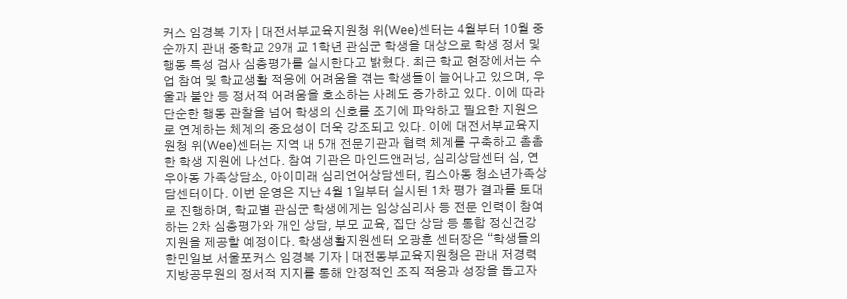커스 임경복 기자 | 대전서부교육지원청 위(Wee)센터는 4월부터 10월 중순까지 관내 중학교 29개 교 1학년 관심군 학생을 대상으로 학생 정서 및 행동 특성 검사 심층평가를 실시한다고 밝혔다. 최근 학교 현장에서는 수업 참여 및 학교생활 적응에 어려움을 겪는 학생들이 늘어나고 있으며, 우울과 불안 등 정서적 어려움을 호소하는 사례도 증가하고 있다. 이에 따라 단순한 행동 관찰을 넘어 학생의 신호를 조기에 파악하고 필요한 지원으로 연계하는 체계의 중요성이 더욱 강조되고 있다. 이에 대전서부교육지원청 위(Wee)센터는 지역 내 5개 전문기관과 협력 체계를 구축하고 촘촘한 학생 지원에 나선다. 참여 기관은 마인드앤러닝, 심리상담센터 심, 연우아동 가족상담소, 아이미래 심리언어상담센터, 킴스아동 청소년가족상담센터이다. 이번 운영은 지난 4월 1일부터 실시된 1차 평가 결과를 토대로 진행하며, 학교별 관심군 학생에게는 임상심리사 등 전문 인력이 참여하는 2차 심층평가와 개인 상담, 부모 교육, 집단 상담 등 통합 정신건강 지원을 제공할 예정이다. 학생생활지원센터 오광훈 센터장은 “학생들의
한민일보 서울포커스 임경복 기자 | 대전동부교육지원청은 관내 저경력 지방공무원의 정서적 지지를 통해 안정적인 조직 적응과 성장을 돕고자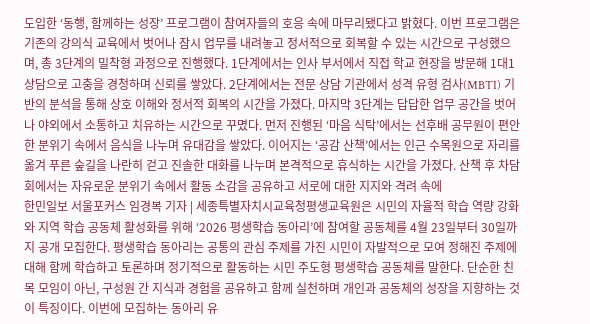도입한 ‘동행, 함께하는 성장’ 프로그램이 참여자들의 호응 속에 마무리됐다고 밝혔다. 이번 프로그램은 기존의 강의식 교육에서 벗어나 잠시 업무를 내려놓고 정서적으로 회복할 수 있는 시간으로 구성했으며, 총 3단계의 밀착형 과정으로 진행했다. 1단계에서는 인사 부서에서 직접 학교 현장을 방문해 1대1 상담으로 고충을 경청하며 신뢰를 쌓았다. 2단계에서는 전문 상담 기관에서 성격 유형 검사(MBTI) 기반의 분석을 통해 상호 이해와 정서적 회복의 시간을 가졌다. 마지막 3단계는 답답한 업무 공간을 벗어나 야외에서 소통하고 치유하는 시간으로 꾸몄다. 먼저 진행된 ‘마음 식탁’에서는 선후배 공무원이 편안한 분위기 속에서 음식을 나누며 유대감을 쌓았다. 이어지는 ‘공감 산책’에서는 인근 수목원으로 자리를 옮겨 푸른 숲길을 나란히 걷고 진솔한 대화를 나누며 본격적으로 휴식하는 시간을 가졌다. 산책 후 차담회에서는 자유로운 분위기 속에서 활동 소감을 공유하고 서로에 대한 지지와 격려 속에
한민일보 서울포커스 임경복 기자 | 세종특별자치시교육청평생교육원은 시민의 자율적 학습 역량 강화와 지역 학습 공동체 활성화를 위해 ‘2026 평생학습 동아리’에 참여할 공동체를 4월 23일부터 30일까지 공개 모집한다. 평생학습 동아리는 공통의 관심 주제를 가진 시민이 자발적으로 모여 정해진 주제에 대해 함께 학습하고 토론하며 정기적으로 활동하는 시민 주도형 평생학습 공동체를 말한다. 단순한 친목 모임이 아닌, 구성원 간 지식과 경험을 공유하고 함께 실천하며 개인과 공동체의 성장을 지향하는 것이 특징이다. 이번에 모집하는 동아리 유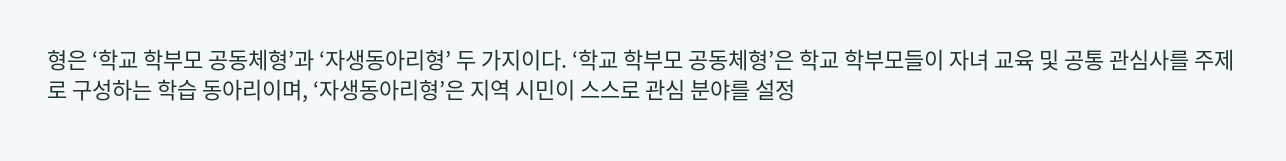형은 ‘학교 학부모 공동체형’과 ‘자생동아리형’ 두 가지이다. ‘학교 학부모 공동체형’은 학교 학부모들이 자녀 교육 및 공통 관심사를 주제로 구성하는 학습 동아리이며, ‘자생동아리형’은 지역 시민이 스스로 관심 분야를 설정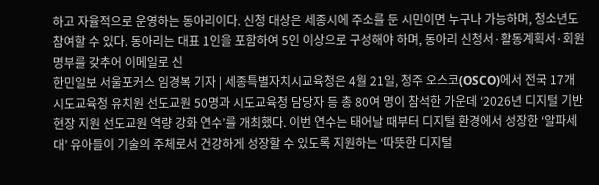하고 자율적으로 운영하는 동아리이다. 신청 대상은 세종시에 주소를 둔 시민이면 누구나 가능하며, 청소년도 참여할 수 있다. 동아리는 대표 1인을 포함하여 5인 이상으로 구성해야 하며, 동아리 신청서·활동계획서·회원 명부를 갖추어 이메일로 신
한민일보 서울포커스 임경복 기자 | 세종특별자치시교육청은 4월 21일, 청주 오스코(OSCO)에서 전국 17개 시도교육청 유치원 선도교원 50명과 시도교육청 담당자 등 총 80여 명이 참석한 가운데 ‘2026년 디지털 기반 현장 지원 선도교원 역량 강화 연수’를 개최했다. 이번 연수는 태어날 때부터 디지털 환경에서 성장한 ‘알파세대’ 유아들이 기술의 주체로서 건강하게 성장할 수 있도록 지원하는 ‘따뜻한 디지털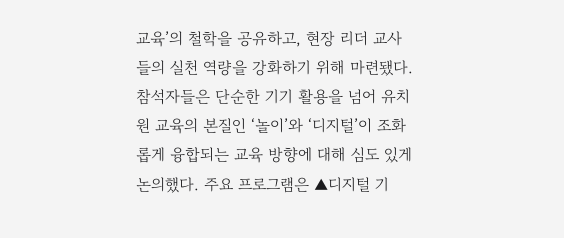교육’의 철학을 공유하고, 현장 리더 교사들의 실천 역량을 강화하기 위해 마련됐다. 참석자들은 단순한 기기 활용을 넘어 유치원 교육의 본질인 ‘놀이’와 ‘디지털’이 조화롭게 융합되는 교육 방향에 대해 심도 있게 논의했다. 주요 프로그램은 ▲디지털 기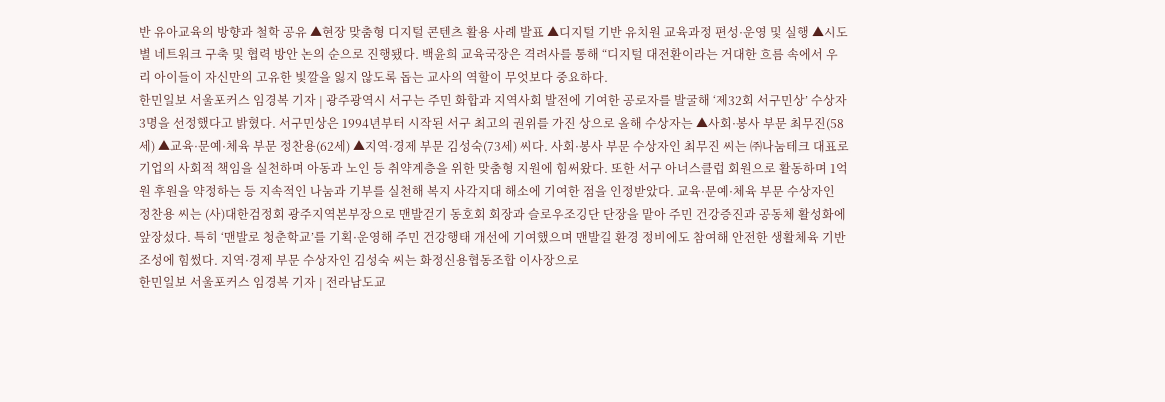반 유아교육의 방향과 철학 공유 ▲현장 맞춤형 디지털 콘텐츠 활용 사례 발표 ▲디지털 기반 유치원 교육과정 편성·운영 및 실행 ▲시도별 네트워크 구축 및 협력 방안 논의 순으로 진행됐다. 백윤희 교육국장은 격려사를 통해 “디지털 대전환이라는 거대한 흐름 속에서 우리 아이들이 자신만의 고유한 빛깔을 잃지 않도록 돕는 교사의 역할이 무엇보다 중요하다.
한민일보 서울포커스 임경복 기자 | 광주광역시 서구는 주민 화합과 지역사회 발전에 기여한 공로자를 발굴해 ‘제32회 서구민상’ 수상자 3명을 선정했다고 밝혔다. 서구민상은 1994년부터 시작된 서구 최고의 권위를 가진 상으로 올해 수상자는 ▲사회·봉사 부문 최무진(58세) ▲교육·문예·체육 부문 정찬용(62세) ▲지역·경제 부문 김성숙(73세) 씨다. 사회·봉사 부문 수상자인 최무진 씨는 ㈜나눔테크 대표로 기업의 사회적 책임을 실천하며 아동과 노인 등 취약계층을 위한 맞춤형 지원에 힘써왔다. 또한 서구 아너스클럽 회원으로 활동하며 1억 원 후원을 약정하는 등 지속적인 나눔과 기부를 실천해 복지 사각지대 해소에 기여한 점을 인정받았다. 교육·문예·체육 부문 수상자인 정찬용 씨는 (사)대한검정회 광주지역본부장으로 맨발걷기 동호회 회장과 슬로우조깅단 단장을 맡아 주민 건강증진과 공동체 활성화에 앞장섰다. 특히 ‘맨발로 청춘학교’를 기획·운영해 주민 건강행태 개선에 기여했으며 맨발길 환경 정비에도 참여해 안전한 생활체육 기반 조성에 힘썼다. 지역·경제 부문 수상자인 김성숙 씨는 화정신용협동조합 이사장으로
한민일보 서울포커스 임경복 기자 | 전라남도교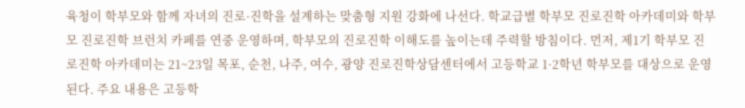육청이 학부모와 함께 자녀의 진로·진학을 설계하는 맞춤형 지원 강화에 나선다. 학교급별 학부모 진로진학 아카데미와 학부모 진로진학 브런치 카페를 연중 운영하며, 학부모의 진로진학 이해도를 높이는데 주력할 방침이다. 먼저, 제1기 학부모 진로진학 아카데미는 21~23일 목포, 순천, 나주, 여수, 광양 진로진학상담센터에서 고등학교 1·2학년 학부모를 대상으로 운영된다. 주요 내용은 고등학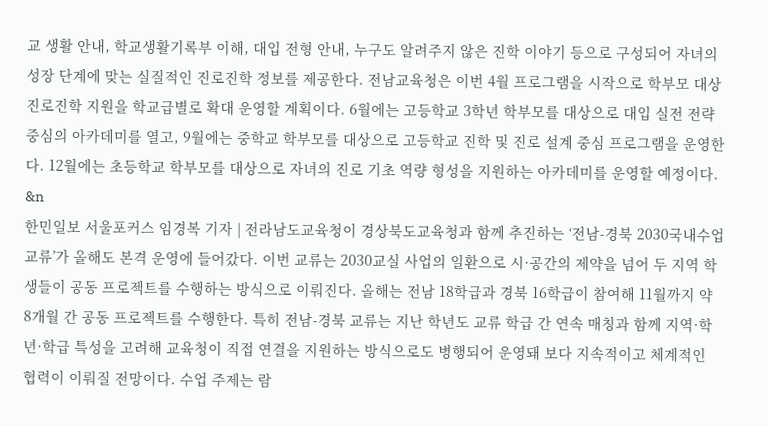교 생활 안내, 학교생활기록부 이해, 대입 전형 안내, 누구도 알려주지 않은 진학 이야기 등으로 구성되어 자녀의 성장 단계에 맞는 실질적인 진로진학 정보를 제공한다. 전남교육청은 이번 4월 프로그램을 시작으로 학부모 대상 진로진학 지원을 학교급별로 확대 운영할 계획이다. 6월에는 고등학교 3학년 학부모를 대상으로 대입 실전 전략 중심의 아카데미를 열고, 9월에는 중학교 학부모를 대상으로 고등학교 진학 및 진로 설계 중심 프로그램을 운영한다. 12월에는 초등학교 학부모를 대상으로 자녀의 진로 기초 역량 형성을 지원하는 아카데미를 운영할 예정이다. &n
한민일보 서울포커스 임경복 기자 | 전라남도교육청이 경상북도교육청과 함께 추진하는 ‘전남-경북 2030국내수업교류’가 올해도 본격 운영에 들어갔다. 이번 교류는 2030교실 사업의 일환으로 시·공간의 제약을 넘어 두 지역 학생들이 공동 프로젝트를 수행하는 방식으로 이뤄진다. 올해는 전남 18학급과 경북 16학급이 참여해 11월까지 약 8개월 간 공동 프로젝트를 수행한다. 특히 전남-경북 교류는 지난 학년도 교류 학급 간 연속 매칭과 함께 지역·학년·학급 특성을 고려해 교육청이 직접 연결을 지원하는 방식으로도 병행되어 운영돼 보다 지속적이고 체계적인 협력이 이뤄질 전망이다. 수업 주제는 람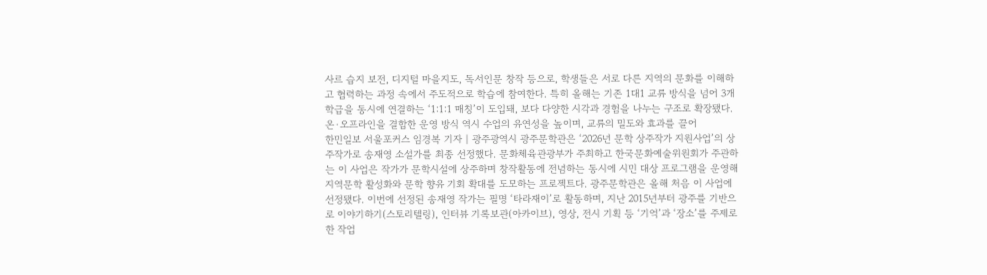사르 습지 보전, 디지털 마을지도, 독서인문 창작 등으로, 학생들은 서로 다른 지역의 문화를 이해하고 협력하는 과정 속에서 주도적으로 학습에 참여한다. 특히 올해는 기존 1대1 교류 방식을 넘어 3개 학급을 동시에 연결하는 ‘1:1:1 매칭’이 도입돼, 보다 다양한 시각과 경험을 나누는 구조로 확장됐다. 온·오프라인을 결합한 운영 방식 역시 수업의 유연성을 높이며, 교류의 밀도와 효과를 끌어
한민일보 서울포커스 임경복 기자 | 광주광역시 광주문학관은 ‘2026년 문학 상주작가 지원사업’의 상주작가로 송재영 소설가를 최종 선정했다. 문화체육관광부가 주최하고 한국문화예술위원회가 주관하는 이 사업은 작가가 문학시설에 상주하며 창작활동에 전념하는 동시에 시민 대상 프로그램을 운영해 지역문학 활성화와 문학 향유 기회 확대를 도모하는 프로젝트다. 광주문학관은 올해 처음 이 사업에 선정됐다. 이번에 선정된 송재영 작가는 필명 ‘타라재이’로 활동하며, 지난 2015년부터 광주를 기반으로 이야기하기(스토리텔링), 인터뷰 기록보관(아카이브), 영상, 전시 기획 등 ‘기억’과 ‘장소’를 주제로 한 작업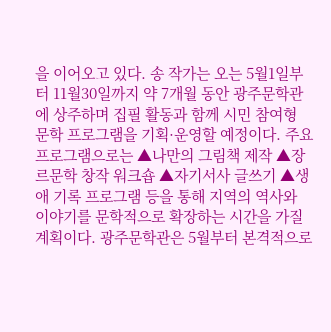을 이어오고 있다. 송 작가는 오는 5월1일부터 11월30일까지 약 7개월 동안 광주문학관에 상주하며 집필 활동과 함께 시민 참여형 문학 프로그램을 기획·운영할 예정이다. 주요 프로그램으로는 ▲나만의 그림책 제작 ▲장르문학 창작 워크숍 ▲자기서사 글쓰기 ▲생애 기록 프로그램 등을 통해 지역의 역사와 이야기를 문학적으로 확장하는 시간을 가질 계획이다. 광주문학관은 5월부터 본격적으로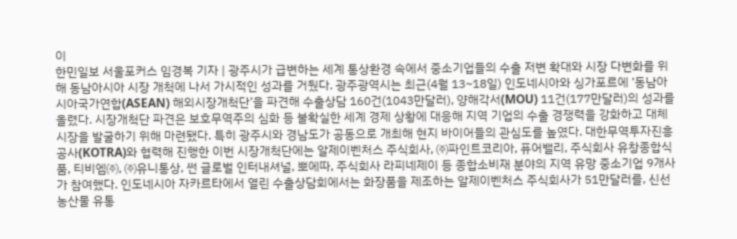이
한민일보 서울포커스 임경복 기자 | 광주시가 급변하는 세계 통상환경 속에서 중소기업들의 수출 저변 확대와 시장 다변화를 위해 동남아시아 시장 개척에 나서 가시적인 성과를 거뒀다. 광주광역시는 최근(4월 13~18일) 인도네시아와 싱가포르에 ‘동남아시아국가연합(ASEAN) 해외시장개척단’을 파견해 수출상담 160건(1043만달러), 양해각서(MOU) 11건(177만달러)의 성과를 올렸다. 시장개척단 파견은 보호무역주의 심화 등 불확실한 세계 경제 상황에 대응해 지역 기업의 수출 경쟁력을 강화하고 대체시장을 발굴하기 위해 마련됐다. 특히 광주시와 경남도가 공동으로 개최해 현지 바이어들의 관심도를 높였다. 대한무역투자진흥공사(KOTRA)와 협력해 진행한 이번 시장개척단에는 알제이벤처스 주식회사, ㈜파인트코리아, 퓨어밸리, 주식회사 유창종합식품, 티비엠㈜, ㈜유니통상, 썬 글로벌 인터내셔널, 뽀에따, 주식회사 라피네제이 등 종합소비재 분야의 지역 유망 중소기업 9개사가 참여했다. 인도네시아 자카르타에서 열린 수출상담회에서는 화장품을 제조하는 알제이벤처스 주식회사가 51만달러를, 신선농산물 유통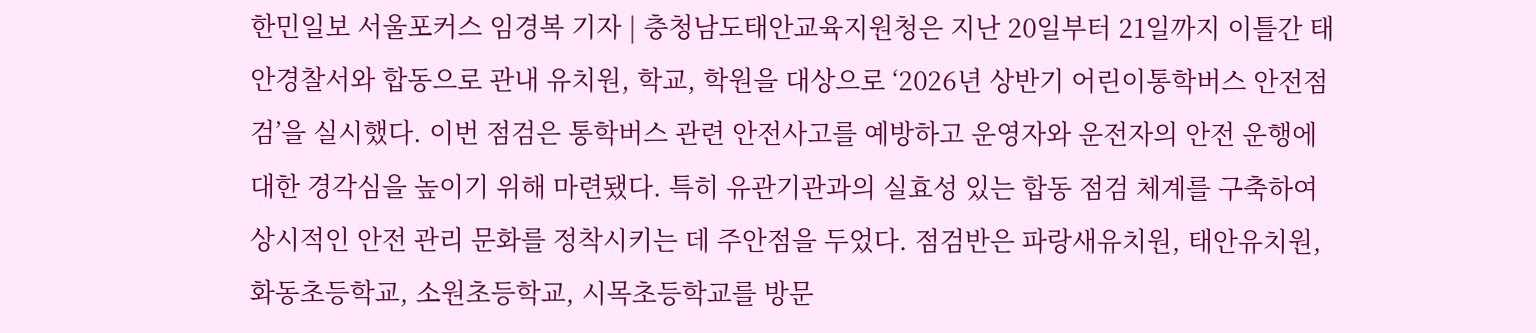한민일보 서울포커스 임경복 기자 | 충청남도태안교육지원청은 지난 20일부터 21일까지 이틀간 태안경찰서와 합동으로 관내 유치원, 학교, 학원을 대상으로 ‘2026년 상반기 어린이통학버스 안전점검’을 실시했다. 이번 점검은 통학버스 관련 안전사고를 예방하고 운영자와 운전자의 안전 운행에 대한 경각심을 높이기 위해 마련됐다. 특히 유관기관과의 실효성 있는 합동 점검 체계를 구축하여 상시적인 안전 관리 문화를 정착시키는 데 주안점을 두었다. 점검반은 파랑새유치원, 태안유치원, 화동초등학교, 소원초등학교, 시목초등학교를 방문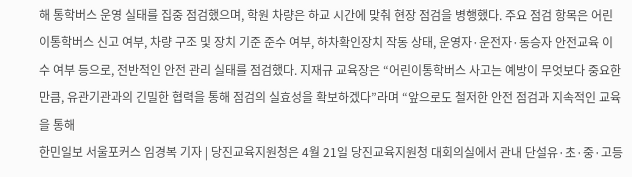해 통학버스 운영 실태를 집중 점검했으며, 학원 차량은 하교 시간에 맞춰 현장 점검을 병행했다. 주요 점검 항목은 어린이통학버스 신고 여부, 차량 구조 및 장치 기준 준수 여부, 하차확인장치 작동 상태, 운영자·운전자·동승자 안전교육 이수 여부 등으로, 전반적인 안전 관리 실태를 점검했다. 지재규 교육장은 “어린이통학버스 사고는 예방이 무엇보다 중요한 만큼, 유관기관과의 긴밀한 협력을 통해 점검의 실효성을 확보하겠다”라며 “앞으로도 철저한 안전 점검과 지속적인 교육을 통해
한민일보 서울포커스 임경복 기자 | 당진교육지원청은 4월 21일 당진교육지원청 대회의실에서 관내 단설유·초·중·고등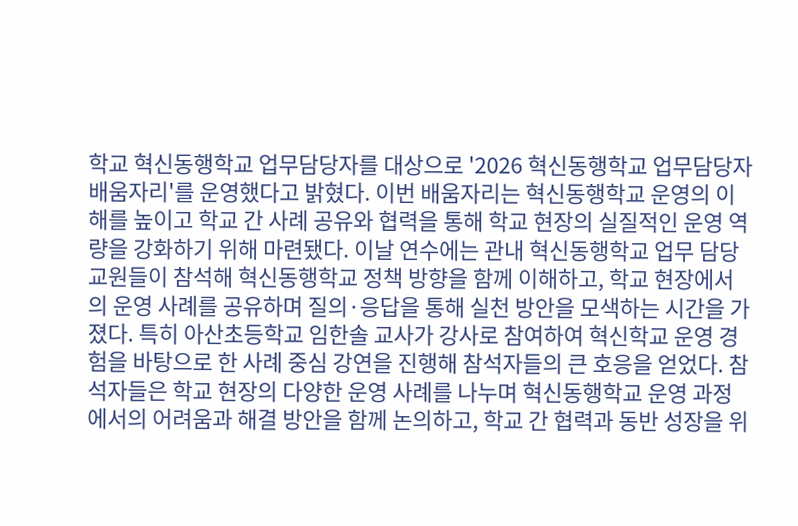학교 혁신동행학교 업무담당자를 대상으로 '2026 혁신동행학교 업무담당자 배움자리'를 운영했다고 밝혔다. 이번 배움자리는 혁신동행학교 운영의 이해를 높이고 학교 간 사례 공유와 협력을 통해 학교 현장의 실질적인 운영 역량을 강화하기 위해 마련됐다. 이날 연수에는 관내 혁신동행학교 업무 담당 교원들이 참석해 혁신동행학교 정책 방향을 함께 이해하고, 학교 현장에서의 운영 사례를 공유하며 질의·응답을 통해 실천 방안을 모색하는 시간을 가졌다. 특히 아산초등학교 임한솔 교사가 강사로 참여하여 혁신학교 운영 경험을 바탕으로 한 사례 중심 강연을 진행해 참석자들의 큰 호응을 얻었다. 참석자들은 학교 현장의 다양한 운영 사례를 나누며 혁신동행학교 운영 과정에서의 어려움과 해결 방안을 함께 논의하고, 학교 간 협력과 동반 성장을 위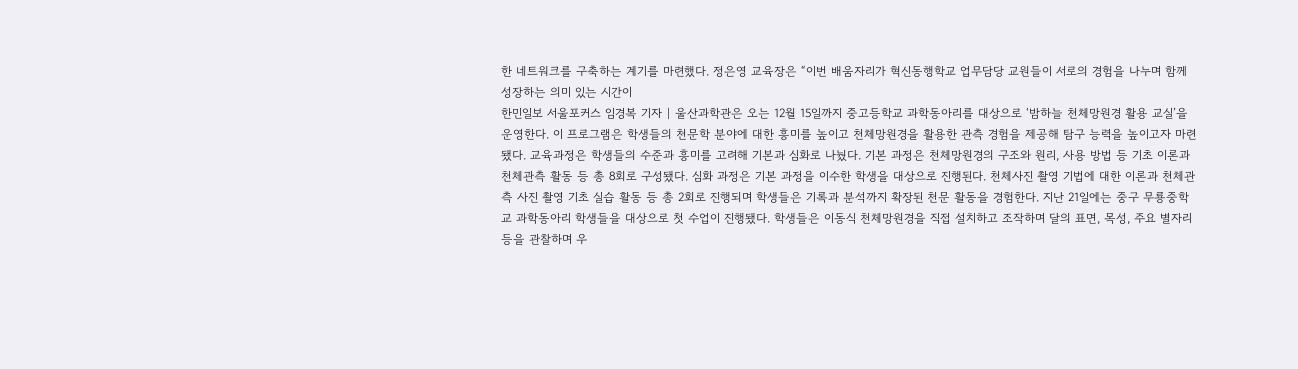한 네트워크를 구축하는 계기를 마련했다. 정은영 교육장은 “이번 배움자리가 혁신동행학교 업무담당 교원들이 서로의 경험을 나누며 함께 성장하는 의미 있는 시간이
한민일보 서울포커스 임경복 기자 | 울산과학관은 오는 12월 15일까지 중고등학교 과학동아리를 대상으로 ‘밤하늘 천체망원경 활용 교실’을 운영한다. 이 프로그램은 학생들의 천문학 분야에 대한 흥미를 높이고 천체망원경을 활용한 관측 경험을 제공해 탐구 능력을 높이고자 마련됐다. 교육과정은 학생들의 수준과 흥미를 고려해 기본과 심화로 나눴다. 기본 과정은 천체망원경의 구조와 원리, 사용 방법 등 기초 이론과 천체관측 활동 등 총 8회로 구성됐다. 심화 과정은 기본 과정을 이수한 학생을 대상으로 진행된다. 천체사진 촬영 기법에 대한 이론과 천체관측 사진 촬영 기초 실습 활동 등 총 2회로 진행되며 학생들은 기록과 분석까지 확장된 천문 활동을 경험한다. 지난 21일에는 중구 무룡중학교 과학동아리 학생들을 대상으로 첫 수업이 진행됐다. 학생들은 이동식 천체망원경을 직접 설치하고 조작하며 달의 표면, 목성, 주요 별자리 등을 관찰하며 우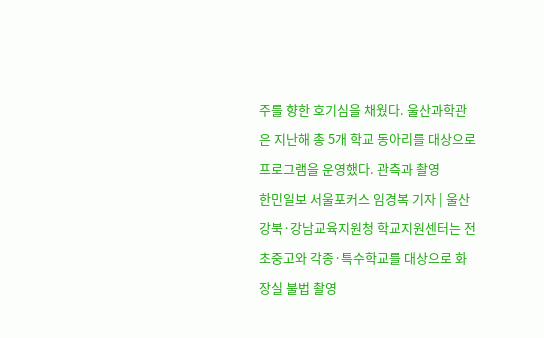주를 향한 호기심을 채웠다. 울산과학관은 지난해 총 5개 학교 동아리를 대상으로 프로그램을 운영했다. 관측과 촬영
한민일보 서울포커스 임경복 기자 | 울산 강북·강남교육지원청 학교지원센터는 전 초중고와 각종·특수학교를 대상으로 화장실 불법 촬영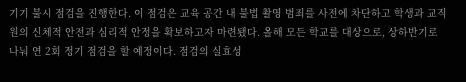기기 불시 점검을 진행한다. 이 점검은 교육 공간 내 불법 촬영 범죄를 사전에 차단하고 학생과 교직원의 신체적 안전과 심리적 안정을 확보하고자 마련됐다. 올해 모든 학교를 대상으로, 상하반기로 나눠 연 2회 정기 점검을 할 예정이다. 점검의 실효성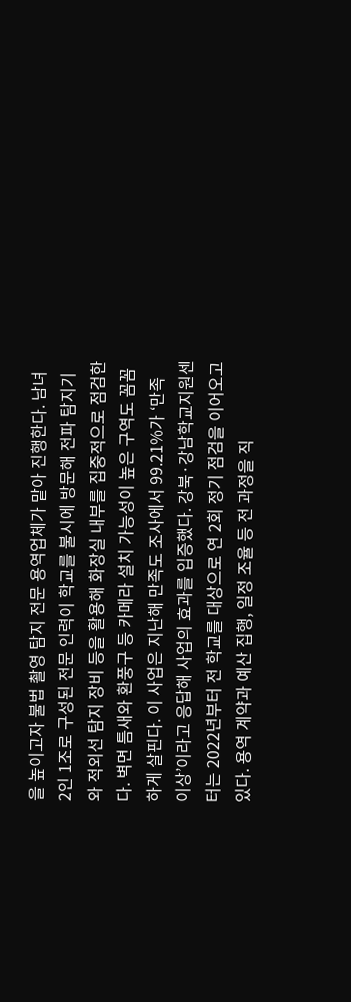을 높이고자 불법 촬영 탐지 전문 용역업체가 맡아 진행한다. 남녀 2인 1조로 구성된 전문 인력이 학교를 불시에 방문해 전파 탐지기와 적외선 탐지 장비 등을 활용해 화장실 내부를 집중적으로 점검한다. 벽면 틈새와 환풍구 등 카메라 설치 가능성이 높은 구역도 꼼꼼하게 살핀다. 이 사업은 지난해 만족도 조사에서 99.21%가 ‘만족 이상’이라고 응답해 사업의 효과를 입증했다. 강북·강남학교지원센터는 2022년부터 전 학교를 대상으로 연 2회 정기 점검을 이어오고 있다. 용역 계약과 예산 집행, 일정 조율 등 전 과정을 직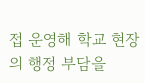접 운영해 학교 현장의 행정 부담을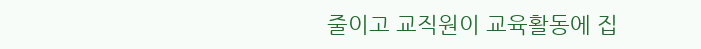줄이고 교직원이 교육활동에 집